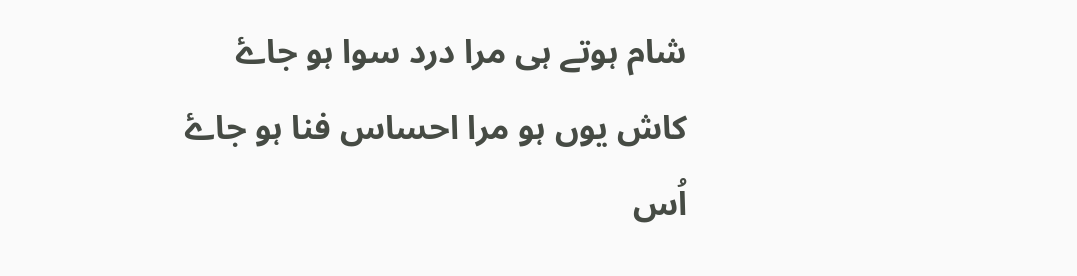شام ہوتے ہی مرا درد سوا ہو جاۓ
کاش یوں ہو مرا احساس فنا ہو جاۓ
اُس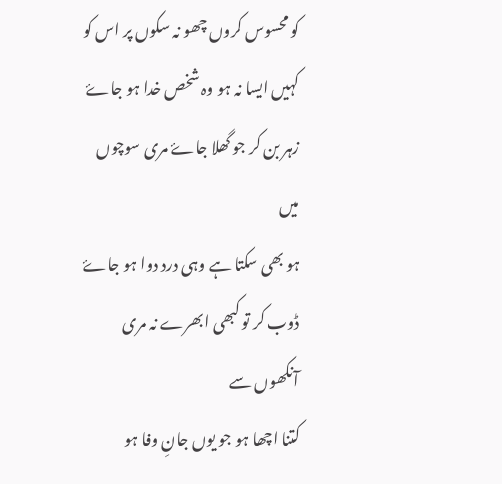کو محسوس کروں چھو نہ سکوں پر اس کو
کہیں ایسا نہ ہو وہ شخص خدا ہو جاۓ
زہر بن کر جو گھلا جاۓ مری سوچوں میں
ہو بھی سکتا ہے وہی درد دوا ہو جاۓ
ڈوب کر تو کبھی ابھرے نہ مری آنکھوں سے
کتنا اچھا ہو جو یوں جانِ وفا ہو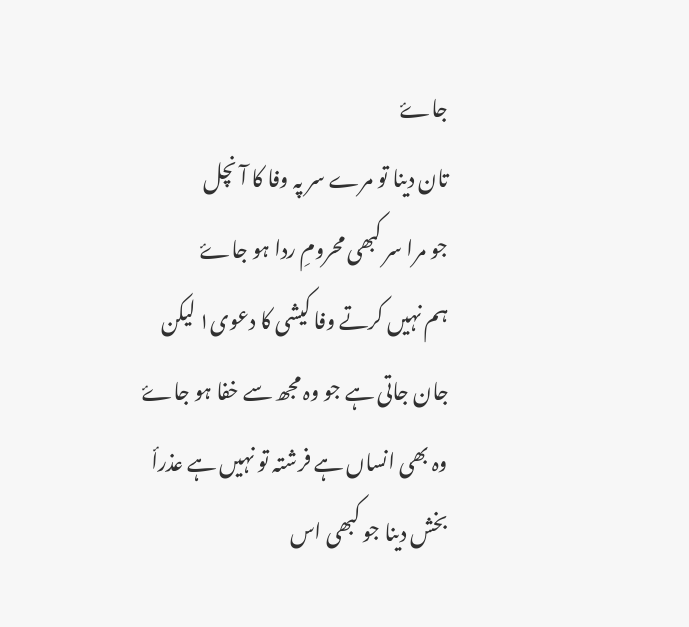جاۓ
تان دینا تو مرے سر پہ وفا کا آ نچل
جو مرا سر کبھی محرومِ ردا ہو جاۓ
ہم نہیں کرتے وفا کیشی کا دعوی۱ لیکن
جان جاتی ہے جو وہ مجھ سے خفا ہو جاۓ
وہ بھی انساں ہے فرشتہ تو نہیں ہے عذرأ
بخش دینا جو کبھی اس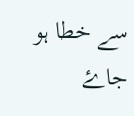سے خطا ہو جاۓ